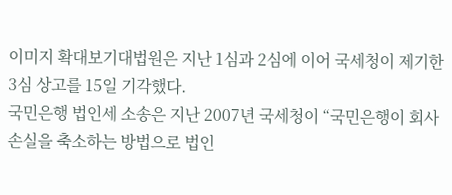이미지 확대보기대법원은 지난 1심과 2심에 이어 국세청이 제기한 3심 상고를 15일 기각했다.
국민은행 법인세 소송은 지난 2007년 국세청이 “국민은행이 회사손실을 축소하는 방법으로 법인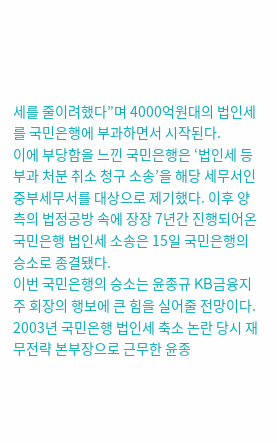세를 줄이려했다”며 4000억원대의 법인세를 국민은행에 부과하면서 시작된다.
이에 부당함을 느낀 국민은행은 ‘법인세 등 부과 처분 취소 청구 소송’을 해당 세무서인 중부세무서를 대상으로 제기했다. 이후 양측의 법정공방 속에 장장 7년간 진행되어온 국민은행 법인세 소송은 15일 국민은행의 승소로 종결됐다.
이번 국민은행의 승소는 윤종규 KB금융지주 회장의 행보에 큰 힘을 실어줄 전망이다.
2003년 국민은행 법인세 축소 논란 당시 재무전략 본부장으로 근무한 윤종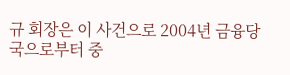규 회장은 이 사건으로 2004년 금융당국으로부터 중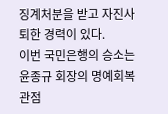징계처분을 받고 자진사퇴한 경력이 있다.
이번 국민은행의 승소는 윤종규 회장의 명예회복 관점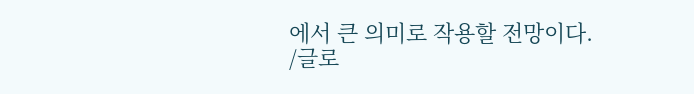에서 큰 의미로 작용할 전망이다.
/글로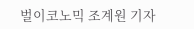벌이코노믹 조계원 기자